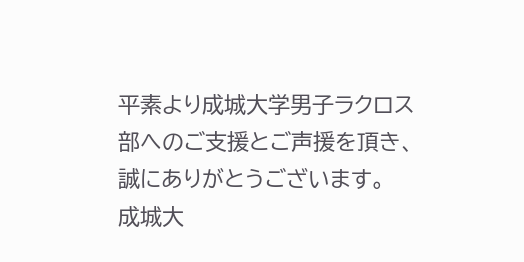平素より成城大学男子ラクロス部へのご支援とご声援を頂き、誠にありがとうございます。
成城大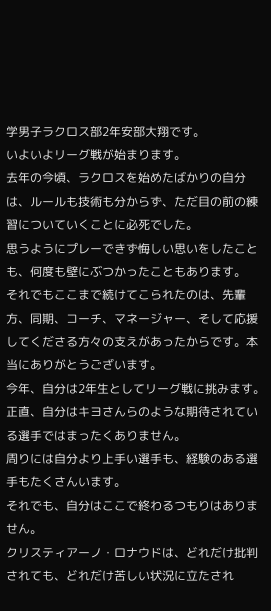学男子ラクロス部2年安部大翔です。
いよいよリーグ戦が始まります。
去年の今頃、ラクロスを始めたばかりの自分は、ルールも技術も分からず、ただ目の前の練習についていくことに必死でした。
思うようにプレーできず悔しい思いをしたことも、何度も壁にぶつかったこともあります。
それでもここまで続けてこられたのは、先輩方、同期、コーチ、マネージャー、そして応援してくださる方々の支えがあったからです。本当にありがとうございます。
今年、自分は2年生としてリーグ戦に挑みます。
正直、自分はキヨさんらのような期待されている選手ではまったくありません。
周りには自分より上手い選手も、経験のある選手もたくさんいます。
それでも、自分はここで終わるつもりはありません。
クリスティアーノ・ロナウドは、どれだけ批判されても、どれだけ苦しい状況に立たされ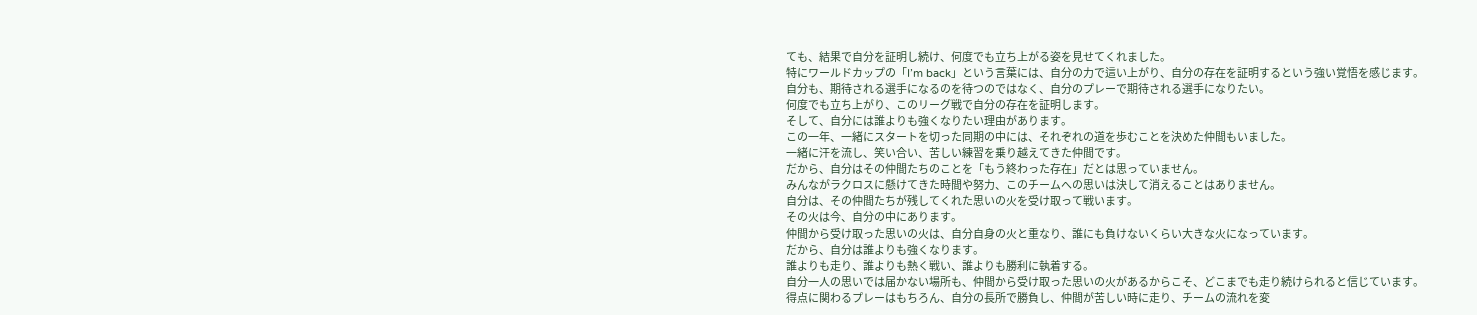ても、結果で自分を証明し続け、何度でも立ち上がる姿を見せてくれました。
特にワールドカップの「I’m back」という言葉には、自分の力で這い上がり、自分の存在を証明するという強い覚悟を感じます。
自分も、期待される選手になるのを待つのではなく、自分のプレーで期待される選手になりたい。
何度でも立ち上がり、このリーグ戦で自分の存在を証明します。
そして、自分には誰よりも強くなりたい理由があります。
この一年、一緒にスタートを切った同期の中には、それぞれの道を歩むことを決めた仲間もいました。
一緒に汗を流し、笑い合い、苦しい練習を乗り越えてきた仲間です。
だから、自分はその仲間たちのことを「もう終わった存在」だとは思っていません。
みんながラクロスに懸けてきた時間や努力、このチームへの思いは決して消えることはありません。
自分は、その仲間たちが残してくれた思いの火を受け取って戦います。
その火は今、自分の中にあります。
仲間から受け取った思いの火は、自分自身の火と重なり、誰にも負けないくらい大きな火になっています。
だから、自分は誰よりも強くなります。
誰よりも走り、誰よりも熱く戦い、誰よりも勝利に執着する。
自分一人の思いでは届かない場所も、仲間から受け取った思いの火があるからこそ、どこまでも走り続けられると信じています。
得点に関わるプレーはもちろん、自分の長所で勝負し、仲間が苦しい時に走り、チームの流れを変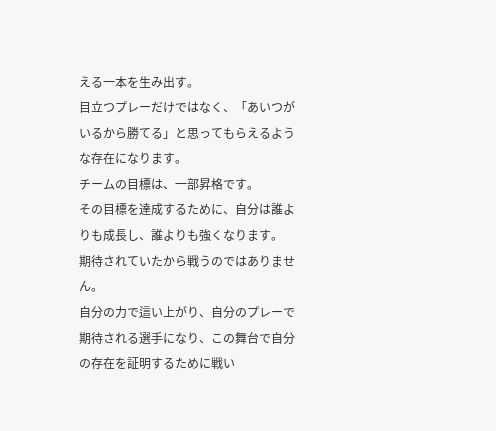える一本を生み出す。
目立つプレーだけではなく、「あいつがいるから勝てる」と思ってもらえるような存在になります。
チームの目標は、一部昇格です。
その目標を達成するために、自分は誰よりも成長し、誰よりも強くなります。
期待されていたから戦うのではありません。
自分の力で這い上がり、自分のプレーで期待される選手になり、この舞台で自分の存在を証明するために戦い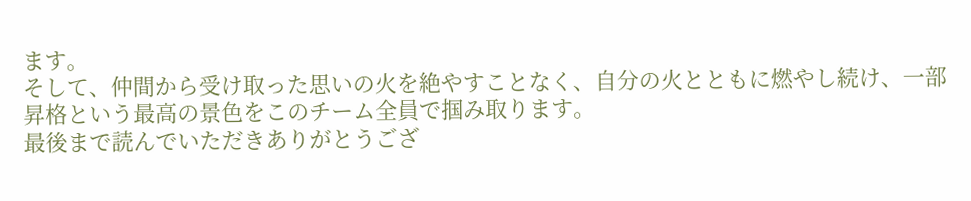ます。
そして、仲間から受け取った思いの火を絶やすことなく、自分の火とともに燃やし続け、一部昇格という最高の景色をこのチーム全員で掴み取ります。
最後まで読んでいただきありがとうござ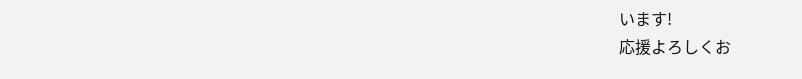います!
応援よろしくお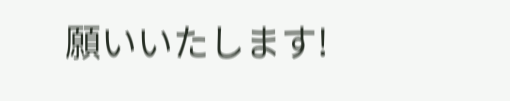願いいたします!